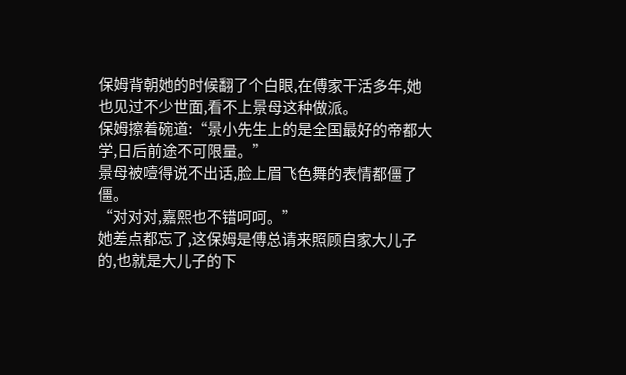保姆背朝她的时候翻了个白眼,在傅家干活多年,她也见过不少世面,看不上景母这种做派。
保姆擦着碗道:“景小先生上的是全国最好的帝都大学,日后前途不可限量。”
景母被噎得说不出话,脸上眉飞色舞的表情都僵了僵。
“对对对,嘉熙也不错呵呵。”
她差点都忘了,这保姆是傅总请来照顾自家大儿子的,也就是大儿子的下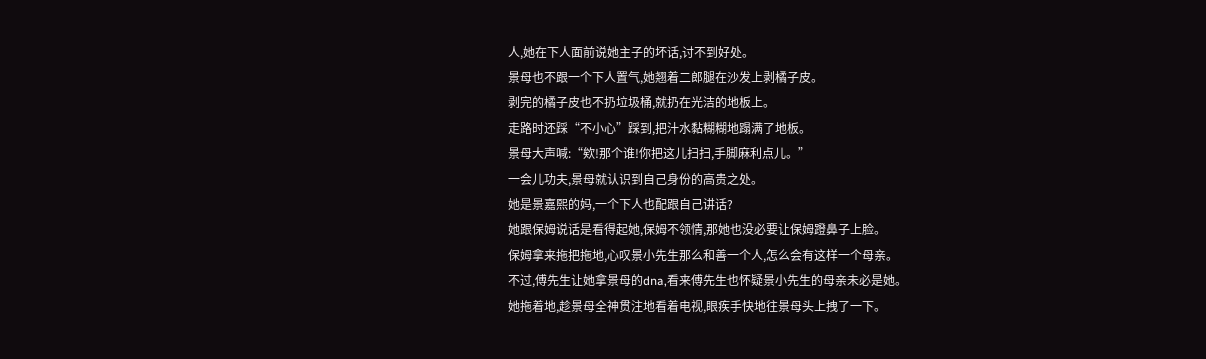人,她在下人面前说她主子的坏话,讨不到好处。
景母也不跟一个下人置气,她翘着二郎腿在沙发上剥橘子皮。
剥完的橘子皮也不扔垃圾桶,就扔在光洁的地板上。
走路时还踩“不小心”踩到,把汁水黏糊糊地蹋满了地板。
景母大声喊:“欸!那个谁!你把这儿扫扫,手脚麻利点儿。”
一会儿功夫,景母就认识到自己身份的高贵之处。
她是景嘉熙的妈,一个下人也配跟自己讲话?
她跟保姆说话是看得起她,保姆不领情,那她也没必要让保姆蹬鼻子上脸。
保姆拿来拖把拖地,心叹景小先生那么和善一个人,怎么会有这样一个母亲。
不过,傅先生让她拿景母的dna,看来傅先生也怀疑景小先生的母亲未必是她。
她拖着地,趁景母全神贯注地看着电视,眼疾手快地往景母头上拽了一下。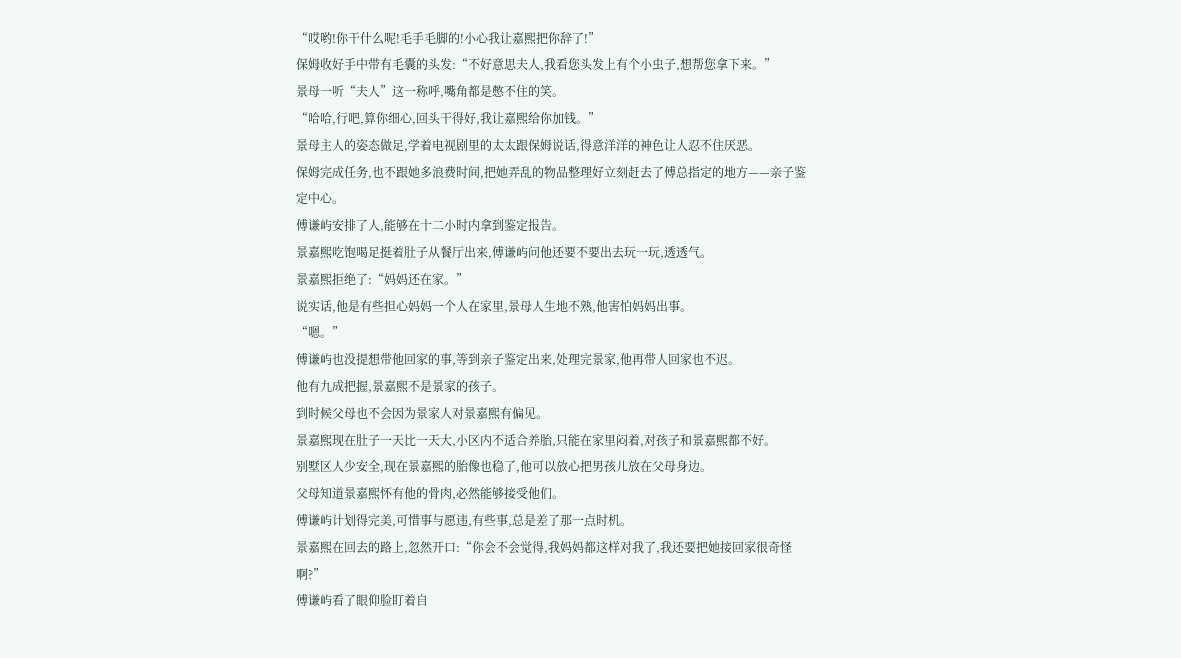“哎哟!你干什么呢!毛手毛脚的!小心我让嘉熙把你辞了!”
保姆收好手中带有毛囊的头发:“不好意思夫人,我看您头发上有个小虫子,想帮您拿下来。”
景母一听“夫人”这一称呼,嘴角都是憋不住的笑。
“哈哈,行吧,算你细心,回头干得好,我让嘉熙给你加钱。”
景母主人的姿态做足,学着电视剧里的太太跟保姆说话,得意洋洋的神色让人忍不住厌恶。
保姆完成任务,也不跟她多浪费时间,把她弄乱的物品整理好立刻赶去了傅总指定的地方——亲子鉴定中心。
傅谦屿安排了人,能够在十二小时内拿到鉴定报告。
景嘉熙吃饱喝足挺着肚子从餐厅出来,傅谦屿问他还要不要出去玩一玩,透透气。
景嘉熙拒绝了:“妈妈还在家。”
说实话,他是有些担心妈妈一个人在家里,景母人生地不熟,他害怕妈妈出事。
“嗯。”
傅谦屿也没提想带他回家的事,等到亲子鉴定出来,处理完景家,他再带人回家也不迟。
他有九成把握,景嘉熙不是景家的孩子。
到时候父母也不会因为景家人对景嘉熙有偏见。
景嘉熙现在肚子一天比一天大,小区内不适合养胎,只能在家里闷着,对孩子和景嘉熙都不好。
别墅区人少安全,现在景嘉熙的胎像也稳了,他可以放心把男孩儿放在父母身边。
父母知道景嘉熙怀有他的骨肉,必然能够接受他们。
傅谦屿计划得完美,可惜事与愿违,有些事,总是差了那一点时机。
景嘉熙在回去的路上,忽然开口:“你会不会觉得,我妈妈都这样对我了,我还要把她接回家很奇怪啊?”
傅谦屿看了眼仰脸盯着自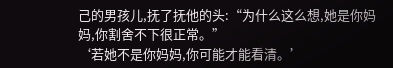己的男孩儿,抚了抚他的头:“为什么这么想,她是你妈妈,你割舍不下很正常。”
‘若她不是你妈妈,你可能才能看清。’